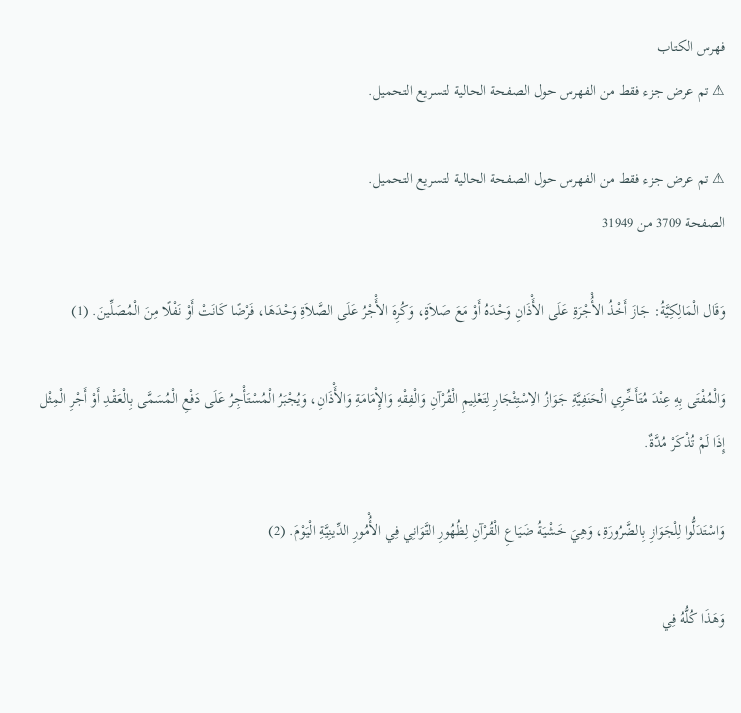فهرس الكتاب
⚠ تم عرض جزء فقط من الفهرس حول الصفحة الحالية لتسريع التحميل.

⚠ تم عرض جزء فقط من الفهرس حول الصفحة الحالية لتسريع التحميل.
الصفحة 3709 من 31949

وَقَال الْمَالِكِيَّةُ: جَازَ أَخْذُ الأُْجْرَةِ عَلَى الأَْذَانِ وَحْدَهُ أَوْ مَعَ صَلاَةٍ، وَكُرِهَ الأَْجْرُ عَلَى الصَّلاَةِ وَحْدَهَا، فَرْضًا كَانَتْ أَوْ نَفْلًا مِنَ الْمُصَلِّينَ. (1)

وَالْمُفْتَى بِهِ عِنْدَ مُتَأَخِّرِي الْحَنَفِيَّةِ جَوَازُ الاِسْتِئْجَارِ لِتَعْلِيمِ الْقُرْآنِ وَالْفِقْهِ وَالإِْمَامَةِ وَالأَْذَانِ، وَيُجْبَرُ الْمُسْتَأْجِرُ عَلَى دَفْعِ الْمُسَمَّى بِالْعَقْدِ أَوْ أَجْرِ الْمِثْل إِذَا لَمْ تُذْكَرْ مُدَّةٌ.

وَاسْتَدَلُّوا لِلْجَوَازِ بِالضَّرُورَةِ، وَهِيَ خَشْيَةُ ضَيَاعِ الْقُرْآنِ لِظُهُورِ التَّوَانِي فِي الأُْمُورِ الدِّينِيَّةِ الْيَوْمَ. (2)

وَهَذَا كُلُّهُ فِي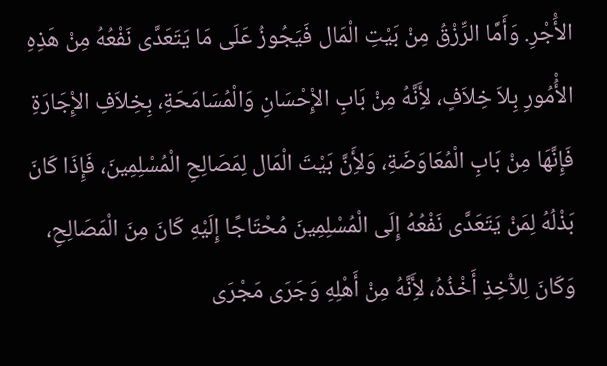الأَْجْرِ. وَأَمَّا الرِّزْقُ مِنْ بَيْتِ الْمَال فَيَجُوزُ عَلَى مَا يَتَعَدَّى نَفْعُهُ مِنْ هَذِهِ الأُْمُورِ بِلاَ خِلاَفٍ، لأَِنَّهُ مِنْ بَابِ الإِْحْسَانِ وَالْمُسَامَحَةِ، بِخِلاَفِ الإِْجَارَةِ فَإِنَّهَا مِنْ بَابِ الْمُعَاوَضَةِ، وَلأَِنَّ بَيْتَ الْمَال لِمَصَالِحِ الْمُسْلِمِينَ، فَإِذَا كَانَ بَذْلُهُ لِمَنْ يَتَعَدَّى نَفْعُهُ إِلَى الْمُسْلِمِينَ مُحْتَاجًا إِلَيْهِ كَانَ مِنَ الْمَصَالِحِ، وَكَانَ لِلآْخِذِ أَخْذُهُ، لأَِنَّهُ مِنْ أَهْلِهِ وَجَرَى مَجْرَى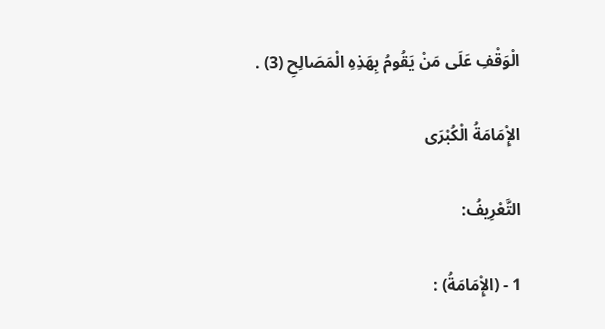الْوَقْفِ عَلَى مَنْ يَقُومُ بِهَذِهِ الْمَصَالِحِ (3) .

الإِْمَامَةُ الْكُبْرَى

التَّعْرِيفُ:

1 - (الإِْمَامَةُ) :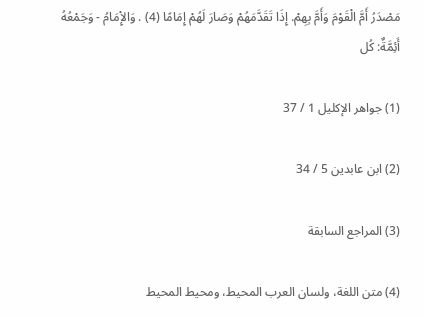مَصْدَرُ أَمَّ الْقَوْمَ وَأَمَّ بِهِمْ. إِذَا تَقَدَّمَهُمْ وَصَارَ لَهُمْ إِمَامًا (4) . وَالإِْمَامُ - وَجَمْعُهُ أَئِمَّةٌ: كُل

(1) جواهر الإكليل 1 / 37

(2) ابن عابدين 5 / 34

(3) المراجع السابقة

(4) متن اللغة، ولسان العرب المحيط، ومحيط المحيط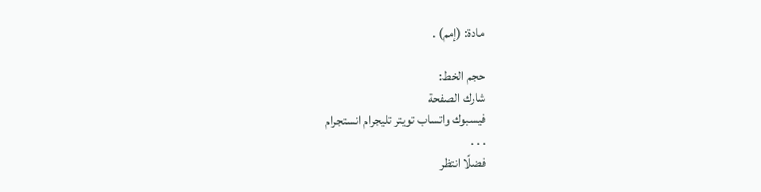مادة: (إمم) .

حجم الخط:
شارك الصفحة
فيسبوك واتساب تويتر تليجرام انستجرام
. . .
فضلًا انتظر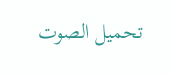تحميل الصوت